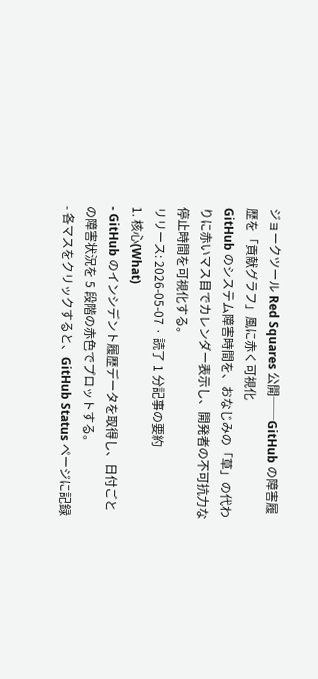ジョークツール Red Squares 公開──GitHub の障害履歴を「貢献グラフ」風に赤く可視化
GitHub のシステム障害時間を、おなじみの「草」の代わりに赤いマス目でカレンダー表示し、開発者の不可抗力な停止時間を可視化する。
リリース: 2026-05-07 · 読了 1 分記事の要約
1. 核心(What)
- GitHub のインシデント履歴データを取得し、日付ごとの障害状況を 5 段階の赤色でプロットする。
- 各マスをクリックすると、GitHub Status ページに記録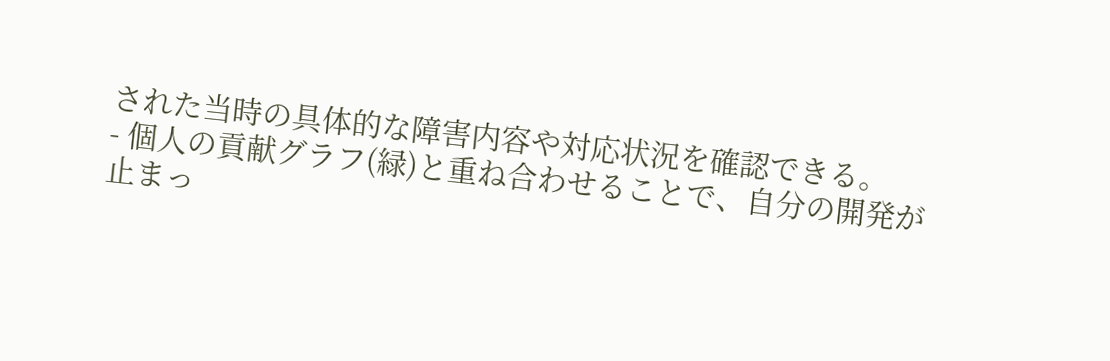された当時の具体的な障害内容や対応状況を確認できる。
- 個人の貢献グラフ(緑)と重ね合わせることで、自分の開発が止まっ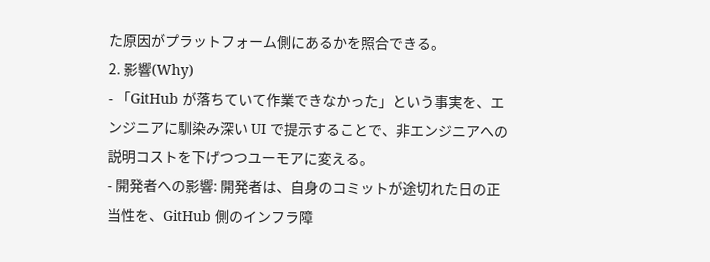た原因がプラットフォーム側にあるかを照合できる。
2. 影響(Why)
- 「GitHub が落ちていて作業できなかった」という事実を、エンジニアに馴染み深い UI で提示することで、非エンジニアへの説明コストを下げつつユーモアに変える。
- 開発者への影響: 開発者は、自身のコミットが途切れた日の正当性を、GitHub 側のインフラ障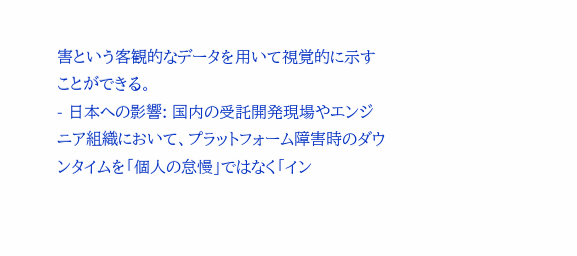害という客観的なデータを用いて視覚的に示すことができる。
- 日本への影響: 国内の受託開発現場やエンジニア組織において、プラットフォーム障害時のダウンタイムを「個人の怠慢」ではなく「イン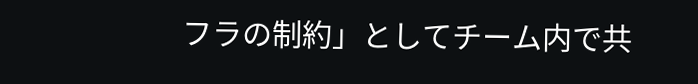フラの制約」としてチーム内で共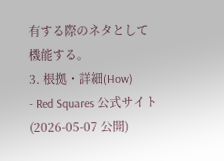有する際のネタとして機能する。
3. 根拠・詳細(How)
- Red Squares 公式サイト (2026-05-07 公開)